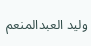وليد العبدالمنعم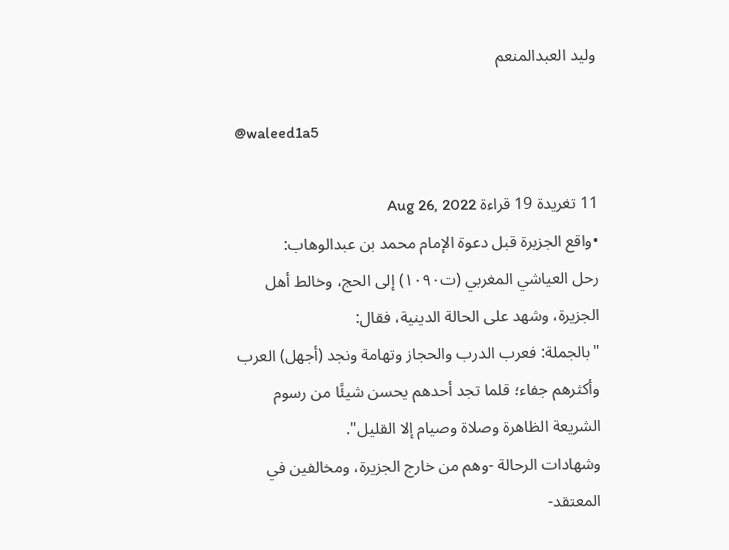وليد العبدالمنعم

@waleed1a5

11 تغريدة 19 قراءة Aug 26, 2022
•واقع الجزيرة قبل دعوة الإمام محمد بن عبدالوهاب:
رحل العياشي المغربي (ت١٠٩٠) إلى الحج، وخالط أهل الجزيرة، وشهد على الحالة الدينية، فقال:
"بالجملة: فعرب الدرب والحجاز وتهامة ونجد (أجهل) العرب وأكثرهم جفاء؛ قلما تجد أحدهم يحسن شيئًا من رسوم الشريعة الظاهرة وصلاة وصيام إلا القليل".
وشهادات الرحالة -وهم من خارج الجزيرة، ومخالفين في المعتقد-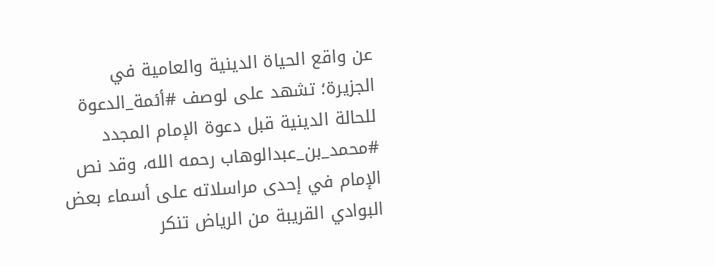عن واقع الحياة الدينية والعامية في الجزيرة؛ تشهد على لوصف #أئمة_الدعوة للحالة الدينية قبل دعوة الإمام المجدد #محمد_بن_عبدالوهاب رحمه الله، وقد نص الإمام في إحدى مراسلاته على أسماء بعض البوادي القريبة من الرياض تنكر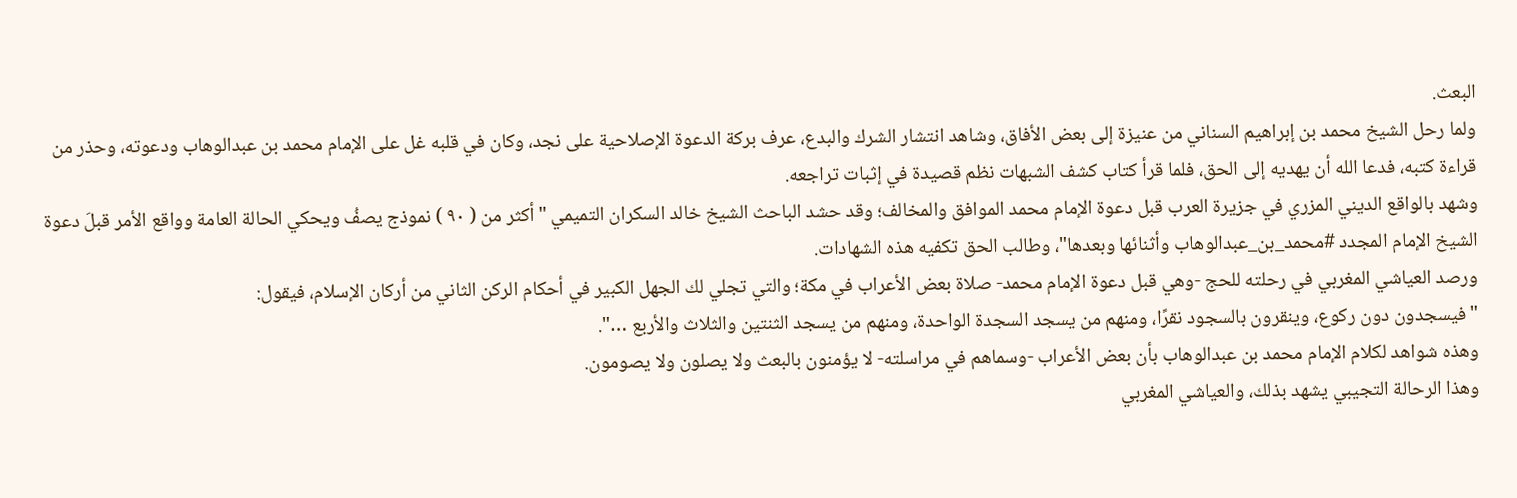البعث.
ولما رحل الشيخ محمد بن إبراهيم السناني من عنيزة إلى بعض الأفاق، وشاهد انتشار الشرك والبدع، عرف بركة الدعوة الإصلاحية على نجد، وكان في قلبه غل على الإمام محمد بن عبدالوهاب ودعوته، وحذر من قراءة كتبه، فدعا الله أن يهديه إلى الحق، فلما قرأ كتاب كشف الشبهات نظم قصيدة في إثبات تراجعه.
وشهد بالواقع الديني المزري في جزيرة العرب قبل دعوة الإمام محمد الموافق والمخالف؛ وقد حشد الباحث الشيخ خالد السكران التميمي "أكثر من ( ٩٠ ) نموذج يصفُ ويحكي الحالة العامة وواقع الأمر قبلَ دعوة الشيخ الإمام المجدد #محمد_بن_عبدالوهاب وأثنائها وبعدها"، وطالب الحق تكفيه هذه الشهادات.
ورصد العياشي المغربي في رحلته للحج -وهي قبل دعوة الإمام محمد- صلاة بعض الأعراب في مكة؛ والتي تجلي لك الجهل الكبير في أحكام الركن الثاني من أركان الإسلام، فيقول:
"فيسجدون دون ركوع، وينقرون بالسجود نقرًا، ومنهم من يسجد السجدة الواحدة، ومنهم من يسجد الثنتين والثلاث والأربع …".
وهذه شواهد لكلام الإمام محمد بن عبدالوهاب بأن بعض الأعراب -وسماهم في مراسلته- لا يؤمنون بالبعث ولا يصلون ولا يصومون.
وهذا الرحالة التجيبي يشهد بذلك، والعياشي المغربي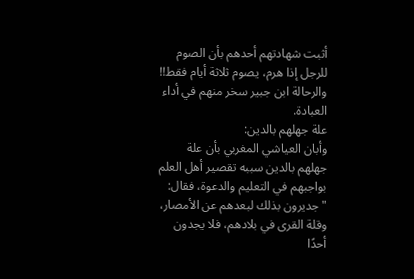أثبت شهادتهم أحدهم بأن الصوم للرجل إذا هرم، يصوم ثلاثة أيام فقط!!
والرحالة ابن جبير سخر منهم في أداء العبادة.
علة جهلهم بالدين:
وأبان العياشي المغربي بأن علة جهلهم بالدين سببه تقصير أهل العلم بواجبهم في التعليم والدعوة، فقال:
"جديرون بذلك لبعدهم عن الأمصار، وقلة القرى في بلادهم، فلا يجدون أحدًا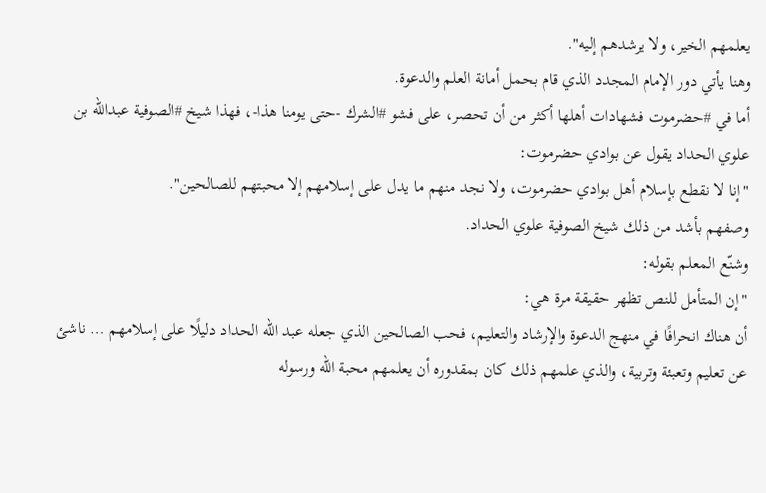يعلمهم الخير، ولا يرشدهم إليه".
وهنا يأتي دور الإمام المجدد الذي قام بحمل أمانة العلم والدعوة.
أما في #حضرموت فشهادات أهلها أكثر من أن تحصر، على فشو #الشرك -حتى يومنا هذا-، فهذا شيخ #الصوفية عبدالله بن علوي الحداد يقول عن بوادي حضرموت:
"إنا لا نقطع بإسلام أهل بوادي حضرموت، ولا نجد منهم ما يدل على إسلامهم إلا محبتهم للصالحين".
وصفهم بأشد من ذلك شيخ الصوفية علوي الحداد.
وشنّع المعلم بقوله:
"إن المتأمل للنص تظهر حقيقة مرة هي:
أن هناك انحرافًا في منهج الدعوة والإرشاد والتعليم، فحب الصالحين الذي جعله عبد الله الحداد دليلًا على إسلامهم … ناشئ عن تعليم وتعبئة وتربية، والذي علمهم ذلك كان بمقدوره أن يعلمهم محبة الله ورسوله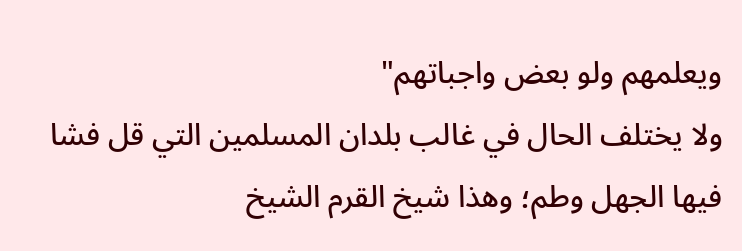ويعلمهم ولو بعض واجباتهم"
ولا يختلف الحال في غالب بلدان المسلمين التي قل فشا فيها الجهل وطم؛ وهذا شيخ القرم الشيخ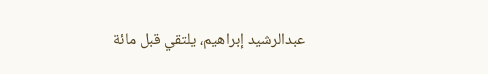عبدالرشيد إبراهيم، يلتقي قبل مائة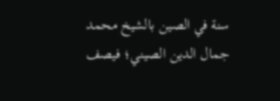سنة في الصين بالشيخ محمد جمال الدين الصيني؛ فيصف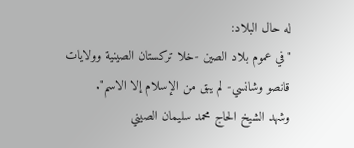له حال البلاد:
"في عموم بلاد الصين -خلا تركستان الصينية وولايات قانصو وشانسي- لم يبق من الإسلام إلا الاسم".
وشهد الشيخ الحاج محمد سليمان الصيني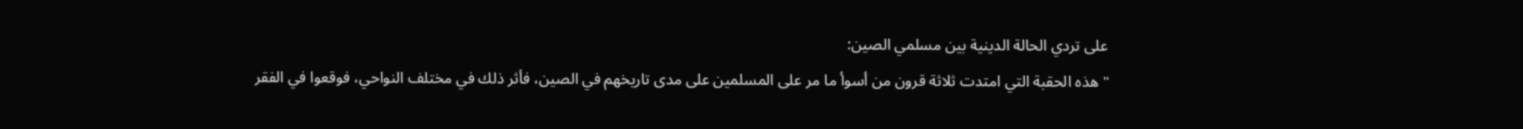على تردي الحالة الدينية بين مسلمي الصين:
"هذه الحقبة التي امتدت ثلاثة قرون من أسوأ ما مر على المسلمين على مدى تاريخهم في الصين، فأثر ذلك في مختلف النواحي، فوقعوا في الفقر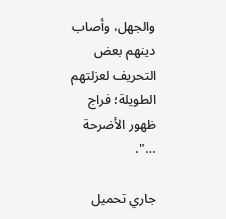والجهل، وأصاب دينهم بعض التحريف لعزلتهم الطويلة؛ فراج ظهور الأضرحة …".

جاري تحميل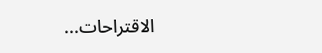الاقتراحات...